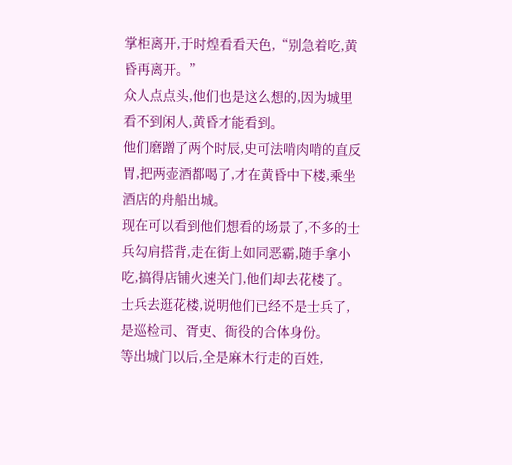掌柜离开,于时煌看看天色,“别急着吃,黄昏再离开。”
众人点点头,他们也是这么想的,因为城里看不到闲人,黄昏才能看到。
他们磨蹭了两个时辰,史可法啃肉啃的直反胃,把两壶酒都喝了,才在黄昏中下楼,乘坐酒店的舟船出城。
现在可以看到他们想看的场景了,不多的士兵勾肩搭背,走在街上如同恶霸,随手拿小吃,搞得店铺火速关门,他们却去花楼了。
士兵去逛花楼,说明他们已经不是士兵了,是巡检司、胥吏、衙役的合体身份。
等出城门以后,全是麻木行走的百姓,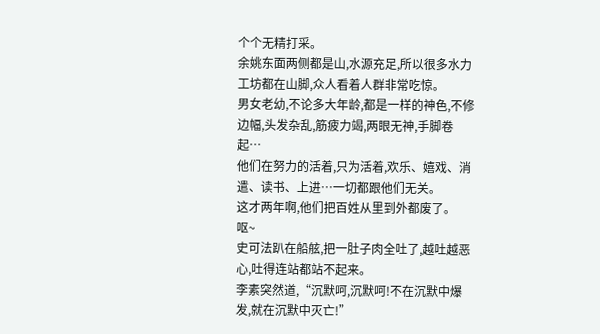个个无精打采。
余姚东面两侧都是山,水源充足,所以很多水力工坊都在山脚,众人看着人群非常吃惊。
男女老幼,不论多大年龄,都是一样的神色,不修边幅,头发杂乱,筋疲力竭,两眼无神,手脚卷起…
他们在努力的活着,只为活着,欢乐、嬉戏、消遣、读书、上进…一切都跟他们无关。
这才两年啊,他们把百姓从里到外都废了。
呕~
史可法趴在船舷,把一肚子肉全吐了,越吐越恶心,吐得连站都站不起来。
李素突然道,“沉默呵,沉默呵!不在沉默中爆发,就在沉默中灭亡!”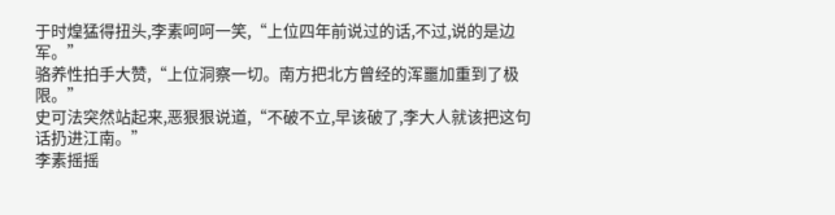于时煌猛得扭头,李素呵呵一笑,“上位四年前说过的话,不过,说的是边军。”
骆养性拍手大赞,“上位洞察一切。南方把北方曾经的浑噩加重到了极限。”
史可法突然站起来,恶狠狠说道,“不破不立,早该破了,李大人就该把这句话扔进江南。”
李素摇摇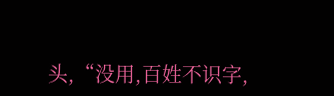头,“没用,百姓不识字,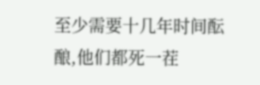至少需要十几年时间酝酿,他们都死一茬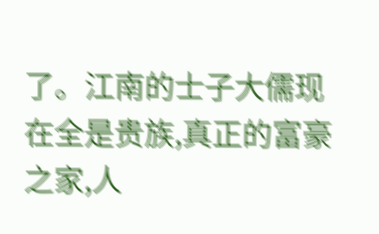了。江南的士子大儒现在全是贵族,真正的富豪之家,人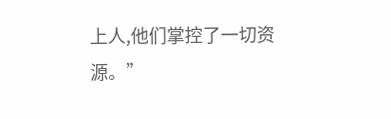上人,他们掌控了一切资源。”